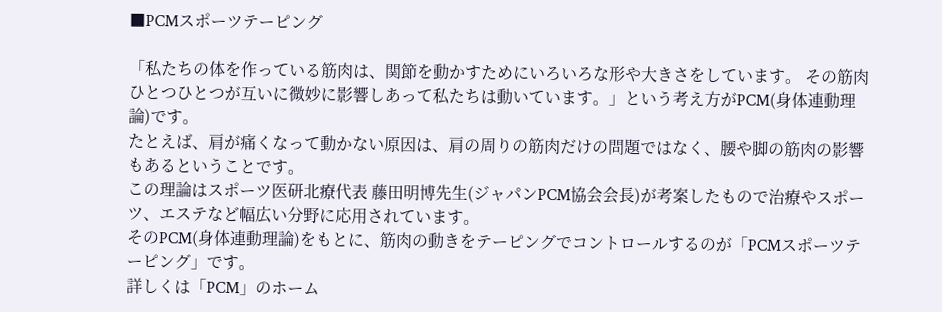■PCMスポーツテーピング

「私たちの体を作っている筋肉は、関節を動かすためにいろいろな形や大きさをしています。 その筋肉ひとつひとつが互いに微妙に影響しあって私たちは動いています。」という考え方がPCM(身体連動理論)です。
たとえば、肩が痛くなって動かない原因は、肩の周りの筋肉だけの問題ではなく、腰や脚の筋肉の影響もあるということです。
この理論はスポーツ医研北療代表 藤田明博先生(ジャパンPCM協会会長)が考案したもので治療やスポーツ、エステなど幅広い分野に応用されています。
そのPCM(身体連動理論)をもとに、筋肉の動きをテーピングでコントロールするのが「PCMスポーツテーピング」です。
詳しくは「PCM」のホーム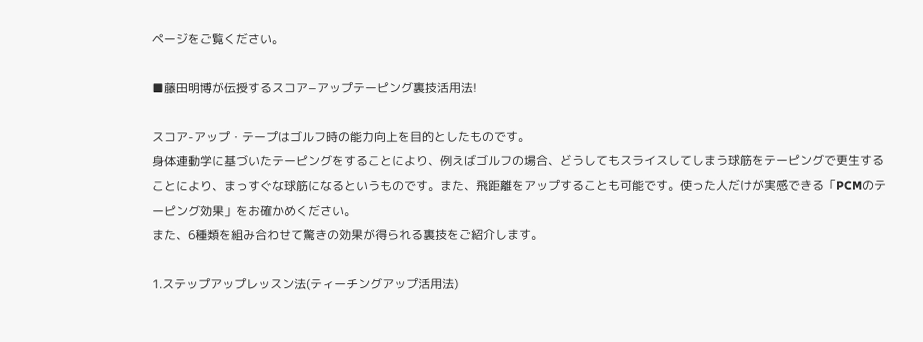ページをご覧ください。

■藤田明博が伝授するスコア−アップテーピング裏技活用法!

スコア-アップ・テープはゴルフ時の能力向上を目的としたものです。
身体連動学に基づいたテーピングをすることにより、例えばゴルフの場合、どうしてもスライスしてしまう球筋をテーピングで更生することにより、まっすぐな球筋になるというものです。また、飛距離をアップすることも可能です。使った人だけが実感できる「PCMのテーピング効果」をお確かめください。
また、6種類を組み合わせて驚きの効果が得られる裏技をご紹介します。

1.ステップアップレッスン法(ティーチングアップ活用法)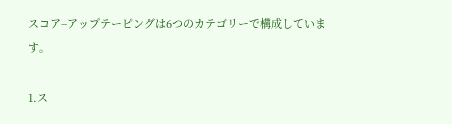スコア−アップテーピングは6つのカテゴリーで構成しています。

1.ス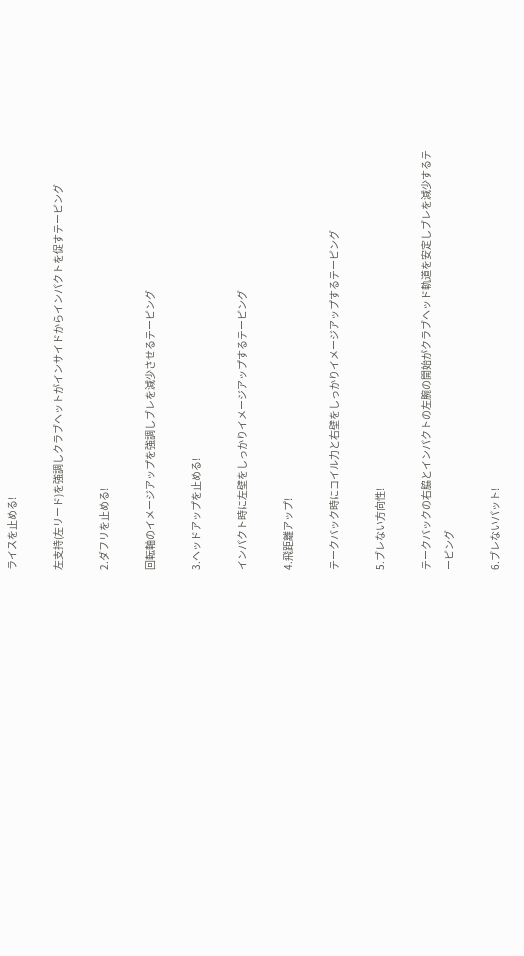ライスを止める!

左支持(左リード)を強調しクラブヘットがインサイドからインパクトを促すテーピング

2.ダフリを止める!

回転軸のイメージアップを強調しブレを減少させるテーピング

3.ヘッドアップを止める!

インパクト時に左壁をしっかりイメージアップするテーピング

4.飛距離アップ!

テークバック時にコイル力と右壁をしっかりイメージアップするテーピング

5.ブレない方向性!

テークバックの右脇とインパクトの左腕の開始がクラブヘッド軌道を安定しブレを減少するテーピング

6.ブレないパット!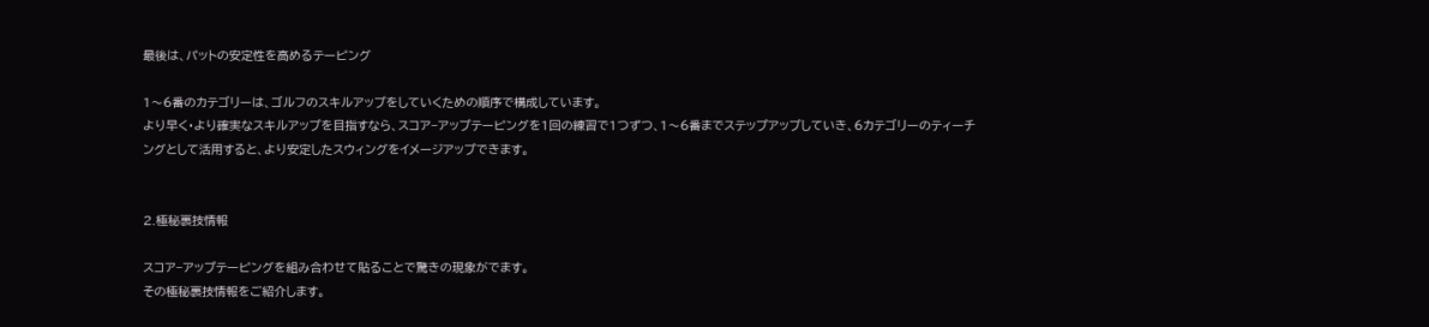最後は、パットの安定性を高めるテーピング

1〜6番のカテゴリーは、ゴルフのスキルアップをしていくための順序で構成しています。
より早く・より確実なスキルアップを目指すなら、スコア−アップテーピングを1回の練習で1つずつ、1〜6番までステップアップしていき、6カテゴリーのティーチングとして活用すると、より安定したスウィングをイメージアップできます。


2.極秘裏技情報

スコア−アップテーピングを組み合わせて貼ることで驚きの現象がでます。
その極秘裏技情報をご紹介します。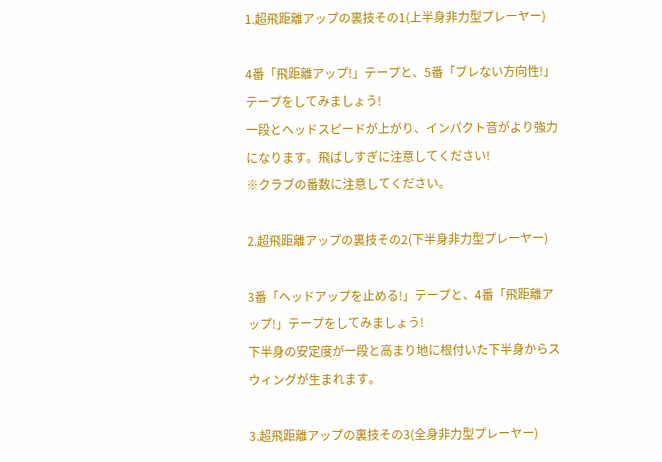1.超飛距離アップの裏技その1(上半身非力型プレーヤー)

4番「飛距離アップ!」テープと、5番「ブレない方向性!」テープをしてみましょう!
一段とヘッドスピードが上がり、インパクト音がより強力になります。飛ばしすぎに注意してください!
※クラブの番数に注意してください。

2.超飛距離アップの裏技その2(下半身非力型プレーヤー)

3番「ヘッドアップを止める!」テープと、4番「飛距離アップ!」テープをしてみましょう!
下半身の安定度が一段と高まり地に根付いた下半身からスウィングが生まれます。

3.超飛距離アップの裏技その3(全身非力型プレーヤー)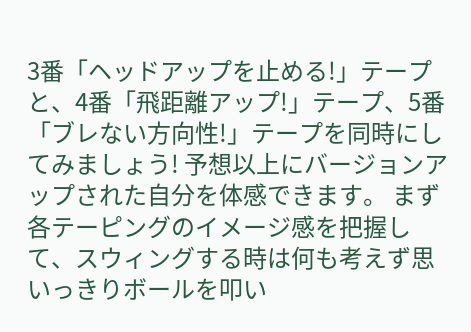3番「ヘッドアップを止める!」テープと、4番「飛距離アップ!」テープ、5番「ブレない方向性!」テープを同時にしてみましょう! 予想以上にバージョンアップされた自分を体感できます。 まず各テーピングのイメージ感を把握して、スウィングする時は何も考えず思いっきりボールを叩い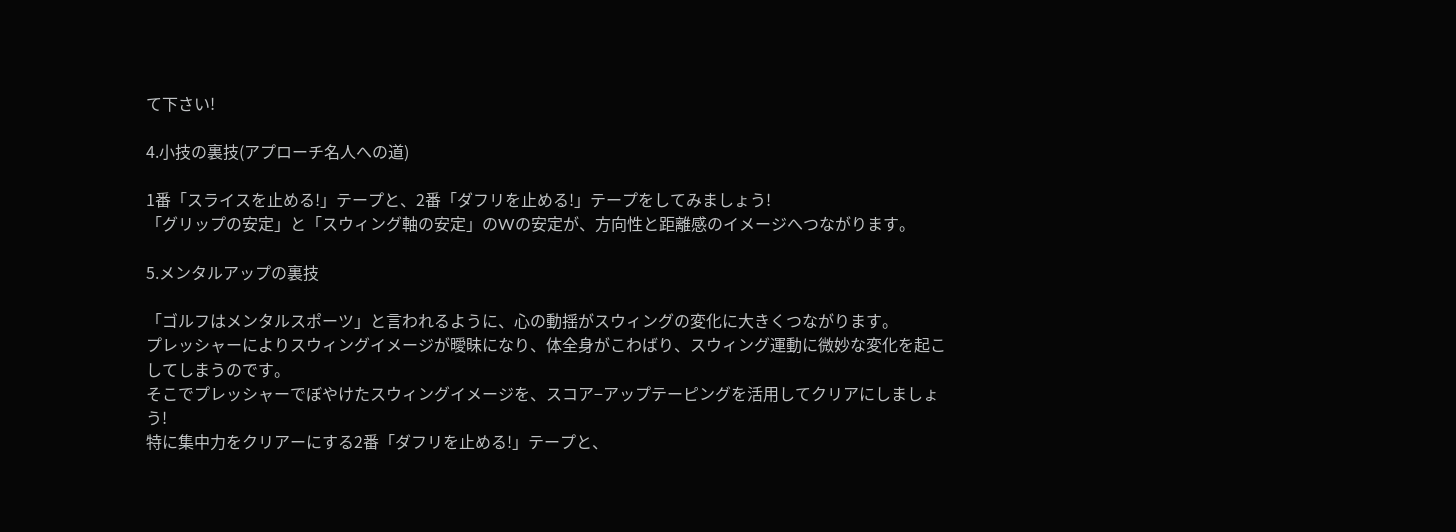て下さい!

4.小技の裏技(アプローチ名人への道)

1番「スライスを止める!」テープと、2番「ダフリを止める!」テープをしてみましょう!
「グリップの安定」と「スウィング軸の安定」のWの安定が、方向性と距離感のイメージへつながります。

5.メンタルアップの裏技

「ゴルフはメンタルスポーツ」と言われるように、心の動揺がスウィングの変化に大きくつながります。
プレッシャーによりスウィングイメージが曖昧になり、体全身がこわばり、スウィング運動に微妙な変化を起こしてしまうのです。
そこでプレッシャーでぼやけたスウィングイメージを、スコア−アップテーピングを活用してクリアにしましょう!
特に集中力をクリアーにする2番「ダフリを止める!」テープと、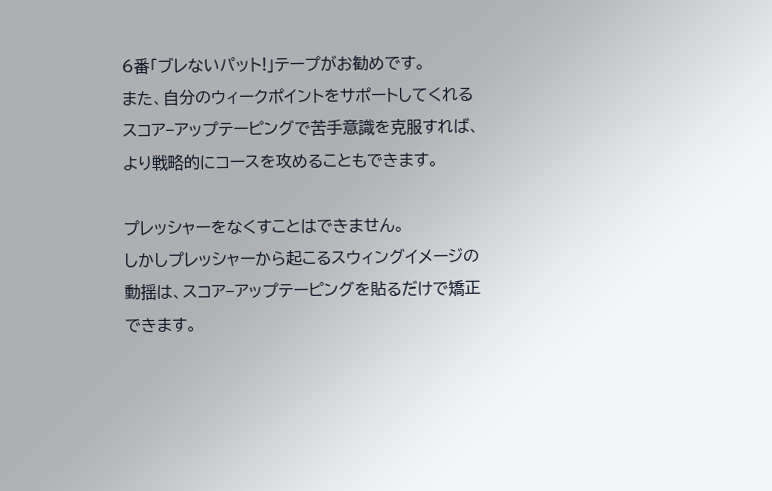6番「ブレないパット!」テープがお勧めです。
また、自分のウィークポイントをサポートしてくれるスコア−アップテーピングで苦手意識を克服すれば、より戦略的にコースを攻めることもできます。

プレッシャーをなくすことはできません。
しかしプレッシャーから起こるスウィングイメージの動揺は、スコア−アップテーピングを貼るだけで矯正できます。